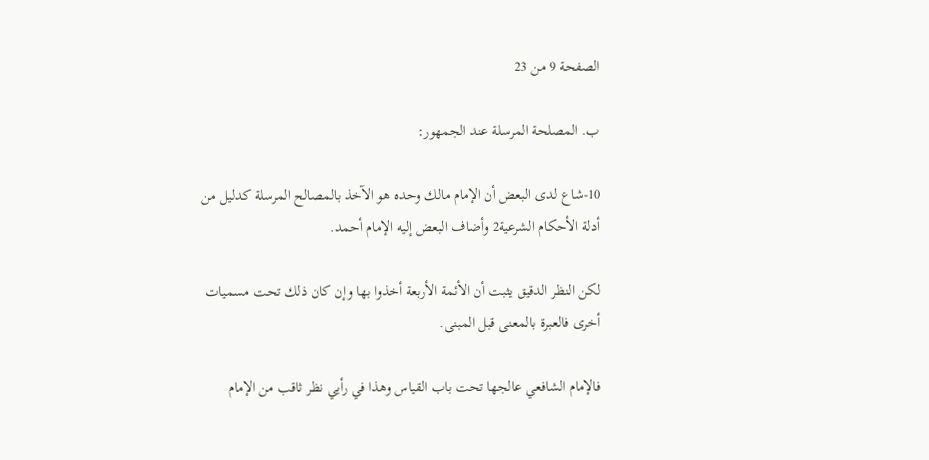الصفحة 9 من 23

ب. المصلحة المرسلة عند الجمهور:

10-شاع لدى البعض أن الإمام مالك وحده هو الآخذ بالمصالح المرسلة كدليل من أدلة الأحكام الشرعية2 وأضاف البعض إليه الإمام أحمد.

لكن النظر الدقيق يثبت أن الأئمة الأربعة أخذوا بها وإن كان ذلك تحت مسميات أخرى فالعبرة بالمعنى قبل المبنى.

فالإمام الشافعي عالجها تحت باب القياس وهذا في رأيي نظر ثاقب من الإمام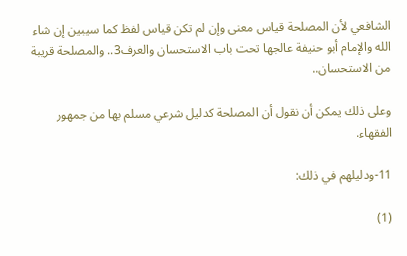الشافعي لأن المصلحة قياس معنى وإن لم تكن قياس لفظ كما سيبين إن شاء الله والإمام أبو حنيفة عالجها تحت باب الاستحسان والعرف3.. والمصلحة قريبة من الاستحسان..

وعلى ذلك يمكن أن نقول أن المصلحة كدليل شرعي مسلم بها من جمهور الفقهاء.

11-ودليلهم في ذلك:

(1)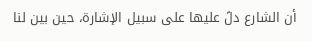أن الشارع دلً عليها على سبيل الإشارة، حين بين لنا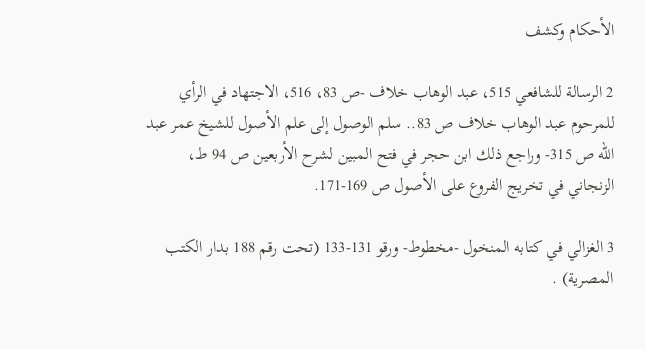الأحكام وكشف

2 الرسالة للشافعي 515، عبد الوهاب خلاف -ص 83، 516، الاجتهاد في الرأي للمرحوم عبد الوهاب خلاف ص 83.. سلم الوصول إلى علم الأصول للشيخ عمر عبد الله ص 315- وراجع ذلك ابن حجر في فتح المبين لشرح الأربعين ص 94 ط، الزنجاني في تخريج الفروع على الأصول ص 169-171.

3 الغزالي في كتابه المنخول -مخطوط- ورقو 131-133 (تحت رقم 188 بدار الكتب المصرية) .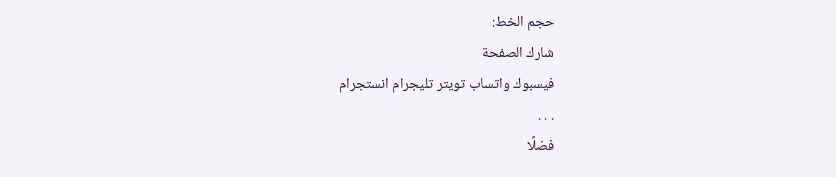حجم الخط:
شارك الصفحة
فيسبوك واتساب تويتر تليجرام انستجرام
. . .
فضلًا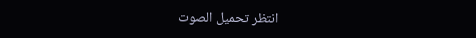انتظر تحميل الصوت